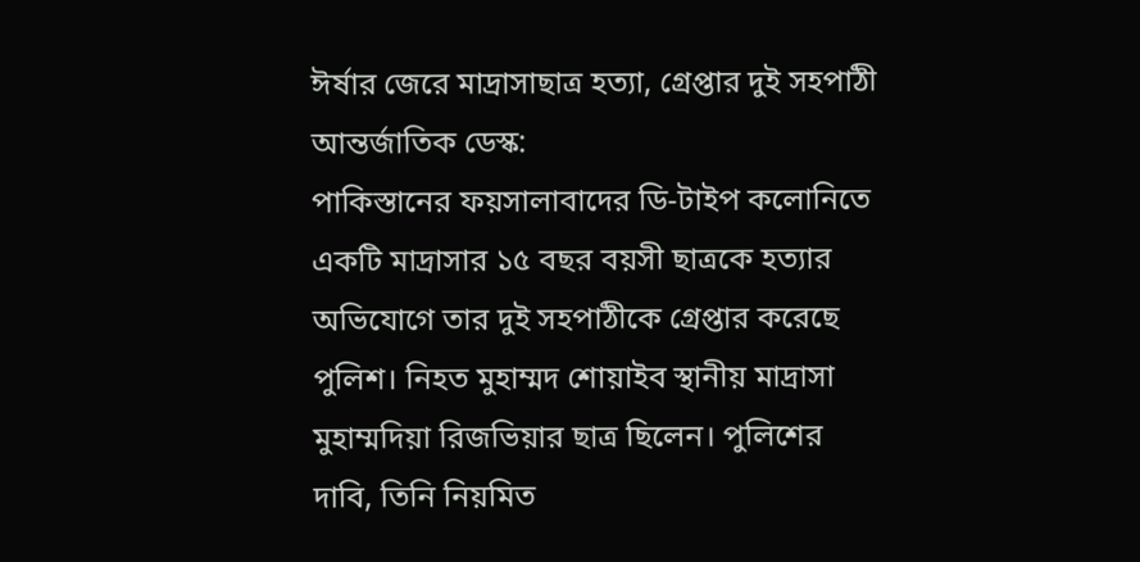ঈর্ষার জেরে মাদ্রাসাছাত্র হত্যা, গ্রেপ্তার দুই সহপাঠী
আন্তর্জাতিক ডেস্ক:
পাকিস্তানের ফয়সালাবাদের ডি-টাইপ কলোনিতে একটি মাদ্রাসার ১৫ বছর বয়সী ছাত্রকে হত্যার অভিযোগে তার দুই সহপাঠীকে গ্রেপ্তার করেছে পুলিশ। নিহত মুহাম্মদ শোয়াইব স্থানীয় মাদ্রাসা মুহাম্মদিয়া রিজভিয়ার ছাত্র ছিলেন। পুলিশের দাবি, তিনি নিয়মিত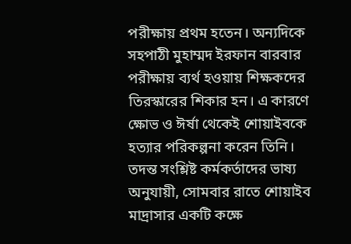পরীক্ষায় প্রথম হতেন। অন্যদিকে সহপাঠী মুহাম্মদ ইরফান বারবার পরীক্ষায় ব্যর্থ হওয়ায় শিক্ষকদের তিরস্কারের শিকার হন। এ কারণে ক্ষোভ ও ঈর্ষা থেকেই শোয়াইবকে হত্যার পরিকল্পনা করেন তিনি।
তদন্ত সংশ্লিষ্ট কর্মকর্তাদের ভাষ্য অনুযায়ী, সোমবার রাতে শোয়াইব মাদ্রাসার একটি কক্ষে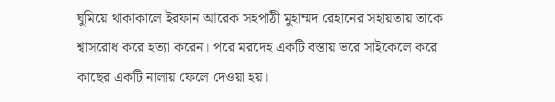ঘুমিয়ে থাকাকালে ইরফান আরেক সহপাঠী মুহাম্মদ রেহানের সহায়তায় তাকে শ্বাসরোধ করে হত্যা করেন। পরে মরদেহ একটি বস্তায় ভরে সাইকেলে করে কাছের একটি নালায় ফেলে দেওয়া হয়।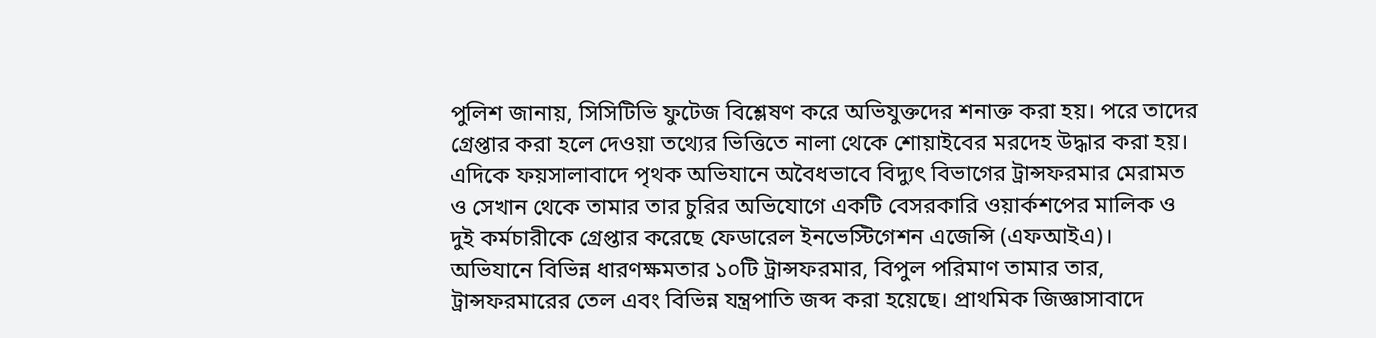পুলিশ জানায়, সিসিটিভি ফুটেজ বিশ্লেষণ করে অভিযুক্তদের শনাক্ত করা হয়। পরে তাদের গ্রেপ্তার করা হলে দেওয়া তথ্যের ভিত্তিতে নালা থেকে শোয়াইবের মরদেহ উদ্ধার করা হয়।
এদিকে ফয়সালাবাদে পৃথক অভিযানে অবৈধভাবে বিদ্যুৎ বিভাগের ট্রান্সফরমার মেরামত ও সেখান থেকে তামার তার চুরির অভিযোগে একটি বেসরকারি ওয়ার্কশপের মালিক ও দুই কর্মচারীকে গ্রেপ্তার করেছে ফেডারেল ইনভেস্টিগেশন এজেন্সি (এফআইএ)। অভিযানে বিভিন্ন ধারণক্ষমতার ১০টি ট্রান্সফরমার, বিপুল পরিমাণ তামার তার, ট্রান্সফরমারের তেল এবং বিভিন্ন যন্ত্রপাতি জব্দ করা হয়েছে। প্রাথমিক জিজ্ঞাসাবাদে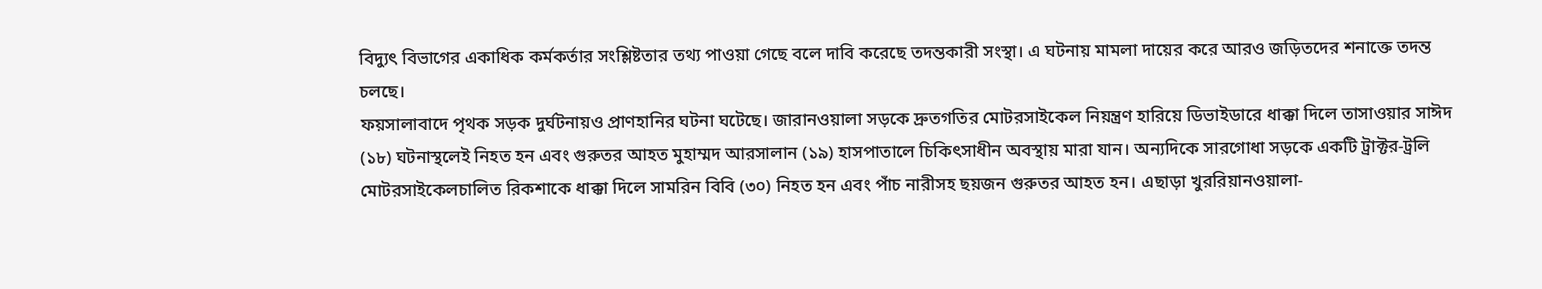বিদ্যুৎ বিভাগের একাধিক কর্মকর্তার সংশ্লিষ্টতার তথ্য পাওয়া গেছে বলে দাবি করেছে তদন্তকারী সংস্থা। এ ঘটনায় মামলা দায়ের করে আরও জড়িতদের শনাক্তে তদন্ত চলছে।
ফয়সালাবাদে পৃথক সড়ক দুর্ঘটনায়ও প্রাণহানির ঘটনা ঘটেছে। জারানওয়ালা সড়কে দ্রুতগতির মোটরসাইকেল নিয়ন্ত্রণ হারিয়ে ডিভাইডারে ধাক্কা দিলে তাসাওয়ার সাঈদ (১৮) ঘটনাস্থলেই নিহত হন এবং গুরুতর আহত মুহাম্মদ আরসালান (১৯) হাসপাতালে চিকিৎসাধীন অবস্থায় মারা যান। অন্যদিকে সারগোধা সড়কে একটি ট্রাক্টর-ট্রলি মোটরসাইকেলচালিত রিকশাকে ধাক্কা দিলে সামরিন বিবি (৩০) নিহত হন এবং পাঁচ নারীসহ ছয়জন গুরুতর আহত হন। এছাড়া খুররিয়ানওয়ালা-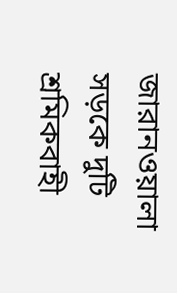জারানওয়ালা সড়কে দুটি শ্রমিকবাহী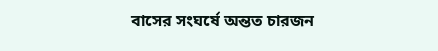বাসের সংঘর্ষে অন্তত চারজন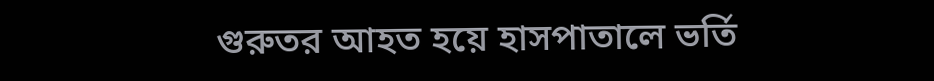গুরুতর আহত হয়ে হাসপাতালে ভর্তি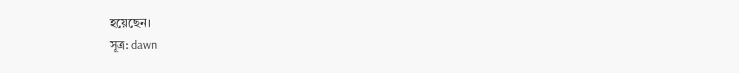হয়েছেন।
সূত্র: dawn